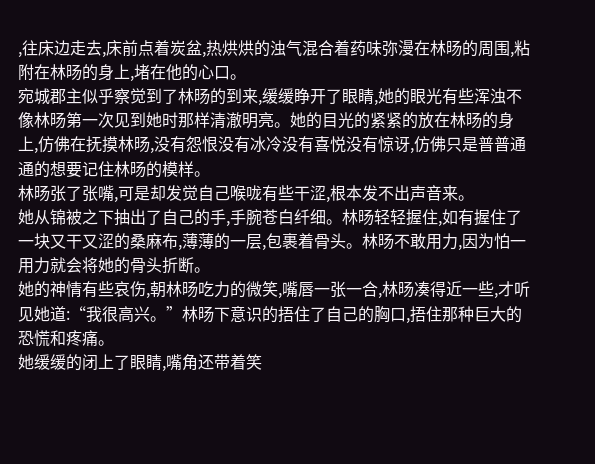,往床边走去,床前点着炭盆,热烘烘的浊气混合着药味弥漫在林旸的周围,粘附在林旸的身上,堵在他的心口。
宛城郡主似乎察觉到了林旸的到来,缓缓睁开了眼睛,她的眼光有些浑浊不像林旸第一次见到她时那样清澈明亮。她的目光的紧紧的放在林旸的身上,仿佛在抚摸林旸,没有怨恨没有冰冷没有喜悦没有惊讶,仿佛只是普普通通的想要记住林旸的模样。
林旸张了张嘴,可是却发觉自己喉咙有些干涩,根本发不出声音来。
她从锦被之下抽出了自己的手,手腕苍白纤细。林旸轻轻握住,如有握住了一块又干又涩的桑麻布,薄薄的一层,包裹着骨头。林旸不敢用力,因为怕一用力就会将她的骨头折断。
她的神情有些哀伤,朝林旸吃力的微笑,嘴唇一张一合,林旸凑得近一些,才听见她道:“我很高兴。”林旸下意识的捂住了自己的胸口,捂住那种巨大的恐慌和疼痛。
她缓缓的闭上了眼睛,嘴角还带着笑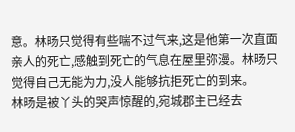意。林旸只觉得有些喘不过气来,这是他第一次直面亲人的死亡,感触到死亡的气息在屋里弥漫。林旸只觉得自己无能为力,没人能够抗拒死亡的到来。
林旸是被丫头的哭声惊醒的,宛城郡主已经去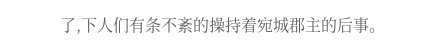了,下人们有条不紊的操持着宛城郡主的后事。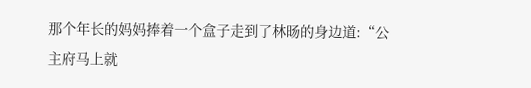那个年长的妈妈捧着一个盒子走到了林旸的身边道:“公主府马上就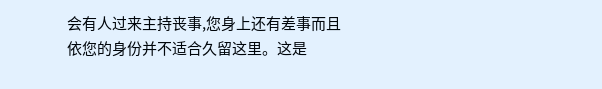会有人过来主持丧事,您身上还有差事而且依您的身份并不适合久留这里。这是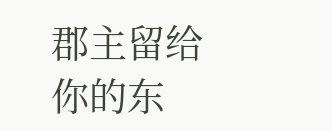郡主留给你的东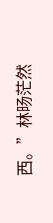西。”林旸茫然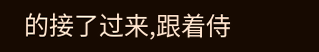的接了过来,跟着侍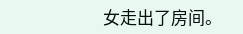女走出了房间。